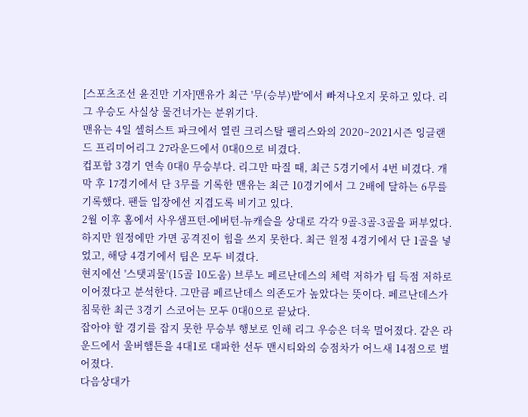[스포츠조선 윤진만 기자]맨유가 최근 '무(승부)밭'에서 빠져나오지 못하고 있다. 리그 우승도 사실상 물건너가는 분위기다.
맨유는 4일 셀허스트 파크에서 열린 크리스탈 팰리스와의 2020~2021시즌 잉글랜드 프리미어리그 27라운드에서 0대0으로 비겼다.
컵포함 3경기 연속 0대0 무승부다. 리그만 따질 때, 최근 5경기에서 4번 비겼다. 개막 후 17경기에서 단 3무를 기록한 맨유는 최근 10경기에서 그 2배에 달하는 6무를 기록했다. 팬들 입장에선 지겹도록 비기고 있다.
2월 이후 홈에서 사우샘프턴-에버턴-뉴캐슬을 상대로 각각 9골-3골-3골을 퍼부었다. 하지만 원정에만 가면 공격진이 힘을 쓰지 못한다. 최근 원정 4경기에서 단 1골을 넣었고, 해당 4경기에서 팀은 모두 비겼다.
현지에선 '스탯괴물'(15골 10도움) 브루노 페르난데스의 체력 저하가 팀 득점 저하로 이어졌다고 분석한다. 그만큼 페르난데스 의존도가 높았다는 뜻이다. 페르난데스가 침묵한 최근 3경기 스코어는 모두 0대0으로 끝났다.
잡아야 할 경기를 잡지 못한 무승부 행보로 인해 리그 우승은 더욱 멀어졌다. 같은 라운드에서 울버햄튼을 4대1로 대파한 선두 맨시티와의 승점차가 어느새 14점으로 벌어졌다.
다음상대가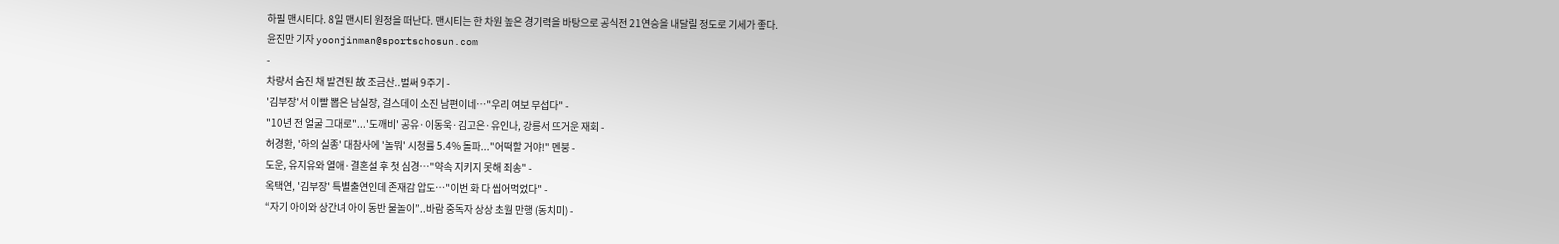하필 맨시티다. 8일 맨시티 원정을 떠난다. 맨시티는 한 차원 높은 경기력을 바탕으로 공식전 21연승을 내달릴 정도로 기세가 좋다.
윤진만 기자 yoonjinman@sportschosun.com
-
차량서 숨진 채 발견된 故 조금산..벌써 9주기 -
'김부장'서 이빨 뽑은 남실장, 걸스데이 소진 남편이네…"우리 여보 무섭다" -
"10년 전 얼굴 그대로"...'도깨비' 공유·이동욱·김고은·유인나, 강릉서 뜨거운 재회 -
허경환, '하의 실종' 대참사에 '놀뭐' 시청률 5.4% 돌파..."어떡할 거야!" 멘붕 -
도운, 유지유와 열애·결혼설 후 첫 심경…"약속 지키지 못해 죄송" -
옥택연, '김부장' 특별출연인데 존재감 압도…"이번 화 다 씹어먹었다" -
“자기 아이와 상간녀 아이 동반 물놀이”..바람 중독자 상상 초월 만행 (동치미) -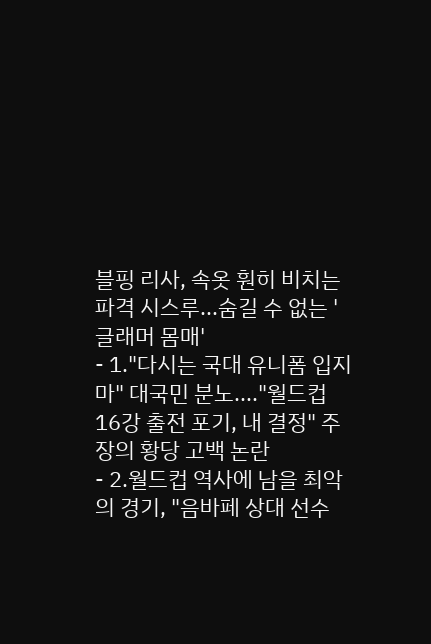블핑 리사, 속옷 훤히 비치는 파격 시스루...숨길 수 없는 '글래머 몸매'
- 1."다시는 국대 유니폼 입지 마" 대국민 분노...."월드컵 16강 출전 포기, 내 결정" 주장의 황당 고백 논란
- 2.월드컵 역사에 남을 최악의 경기, "음바페 상대 선수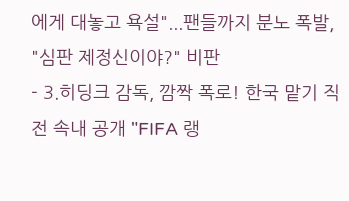에게 대놓고 욕설"...팬들까지 분노 폭발, "심판 제정신이야?" 비판
- 3.히딩크 감독, 깜짝 폭로! 한국 맡기 직전 속내 공개 "FIFA 랭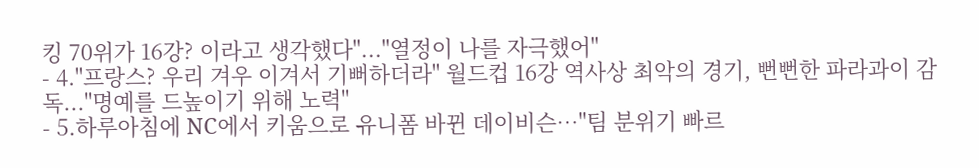킹 70위가 16강? 이라고 생각했다"..."열정이 나를 자극했어"
- 4."프랑스? 우리 겨우 이겨서 기뻐하더라" 월드컵 16강 역사상 최악의 경기, 뻔뻔한 파라과이 감독..."명예를 드높이기 위해 노력"
- 5.하루아침에 NC에서 키움으로 유니폼 바뀐 데이비슨…"팀 분위기 빠르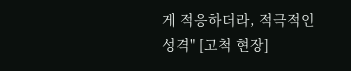게 적응하더라, 적극적인 성격" [고척 현장]